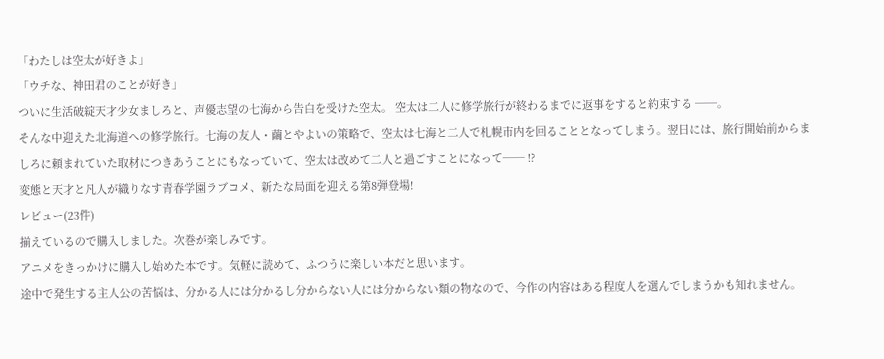「わたしは空太が好きよ」
「ウチな、神田君のことが好き」
ついに生活破綻天才少女ましろと、声優志望の七海から告白を受けた空太。 空太は二人に修学旅行が終わるまでに返事をすると約束する ──。
そんな中迎えた北海道への修学旅行。七海の友人・繭とやよいの策略で、空太は七海と二人で札幌市内を回ることとなってしまう。翌日には、旅行開始前からましろに頼まれていた取材につきあうことにもなっていて、空太は改めて二人と過ごすことになって── !?
変態と天才と凡人が織りなす青春学園ラブコメ、新たな局面を迎える第8弾登場!
レビュー(23件)
揃えているので購入しました。次巻が楽しみです。
アニメをきっかけに購入し始めた本です。気軽に読めて、ふつうに楽しい本だと思います。
途中で発生する主人公の苦悩は、分かる人には分かるし分からない人には分からない類の物なので、今作の内容はある程度人を選んでしまうかも知れません。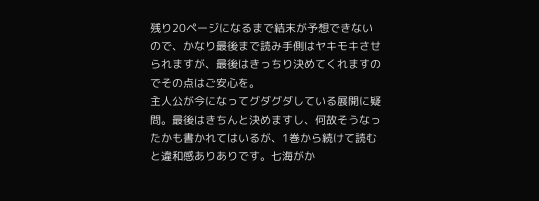残り20ページになるまで結末が予想できないので、かなり最後まで読み手側はヤキモキさせられますが、最後はきっちり決めてくれますのでその点はご安心を。
主人公が今になってグダグダしている展開に疑問。最後はきちんと決めますし、何故そうなったかも書かれてはいるが、1巻から続けて読むと違和感ありありです。七海がか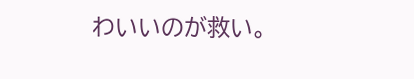わいいのが救い。